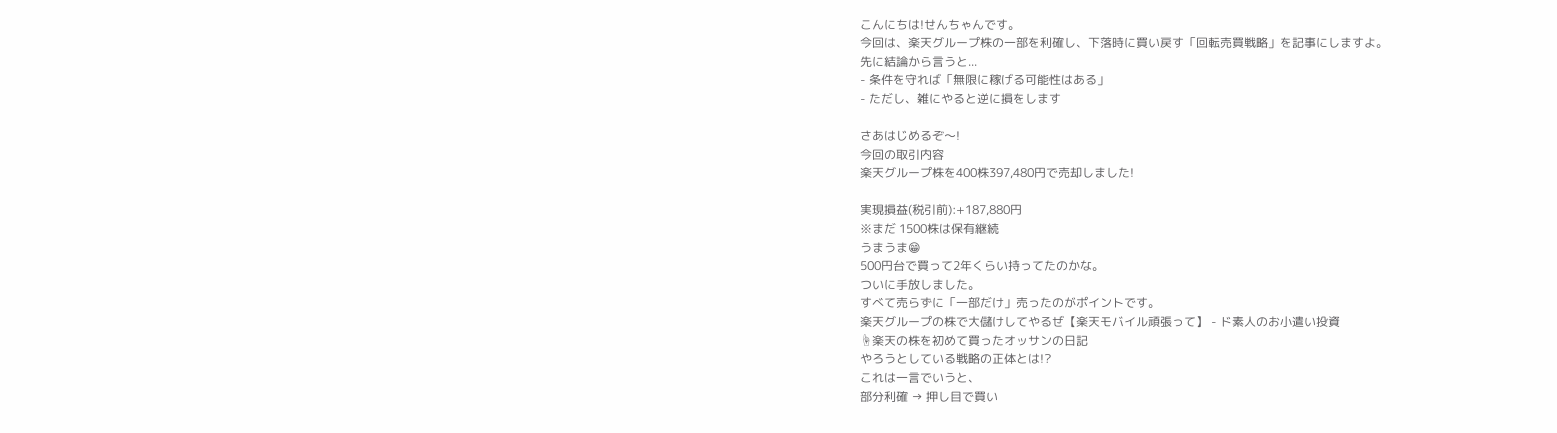こんにちは!せんちゃんです。
今回は、楽天グループ株の一部を利確し、下落時に買い戻す「回転売買戦略」を記事にしますよ。
先に結論から言うと...
- 条件を守れば「無限に稼げる可能性はある」
- ただし、雑にやると逆に損をします

さあはじめるぞ〜!
今回の取引内容
楽天グループ株を400株397,480円で売却しました!

実現損益(税引前):+187,880円
※まだ 1500株は保有継続
うまうま😁
500円台で買って2年くらい持ってたのかな。
ついに手放しました。
すべて売らずに「一部だけ」売ったのがポイントです。
楽天グループの株で大儲けしてやるぜ【楽天モバイル頑張って】 - ド素人のお小遣い投資
☝楽天の株を初めて買ったオッサンの日記
やろうとしている戦略の正体とは!?
これは一言でいうと、
部分利確 → 押し目で買い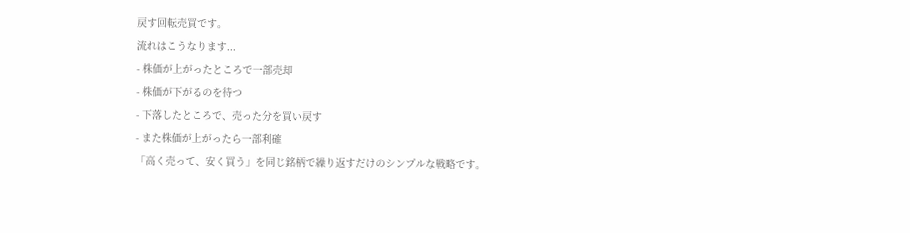戻す回転売買です。
流れはこうなります...
- 株価が上がったところで一部売却
- 株価が下がるのを待つ
- 下落したところで、売った分を買い戻す
- また株価が上がったら一部利確
「高く売って、安く買う」を同じ銘柄で繰り返すだけのシンプルな戦略です。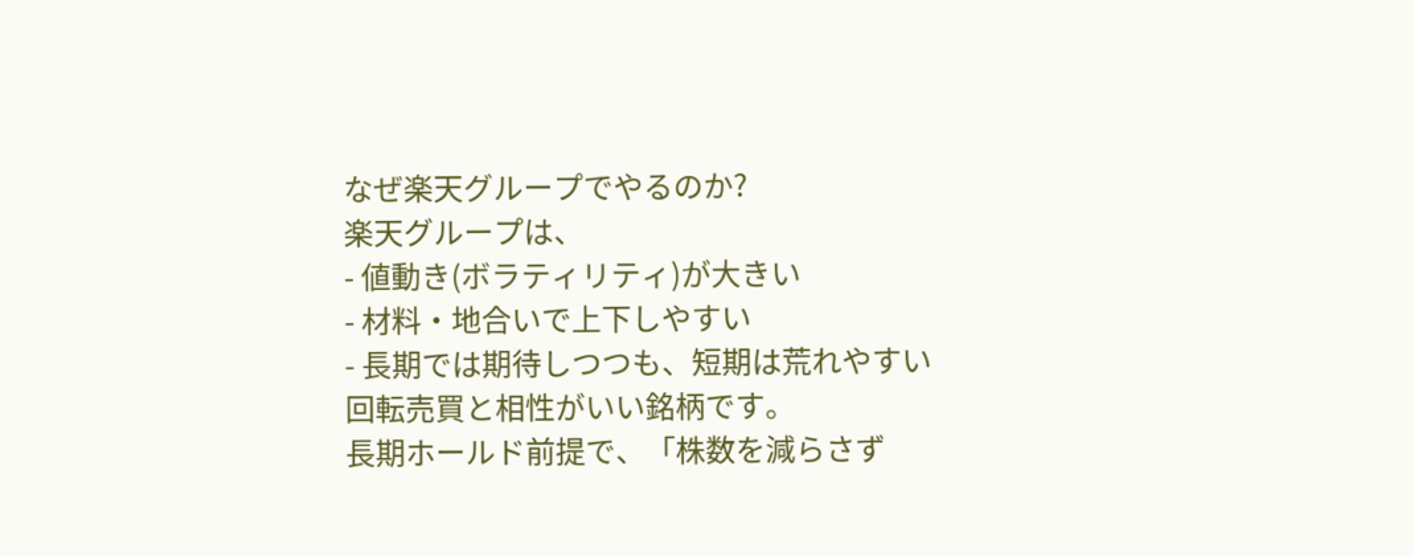なぜ楽天グループでやるのか?
楽天グループは、
- 値動き(ボラティリティ)が大きい
- 材料・地合いで上下しやすい
- 長期では期待しつつも、短期は荒れやすい
回転売買と相性がいい銘柄です。
長期ホールド前提で、「株数を減らさず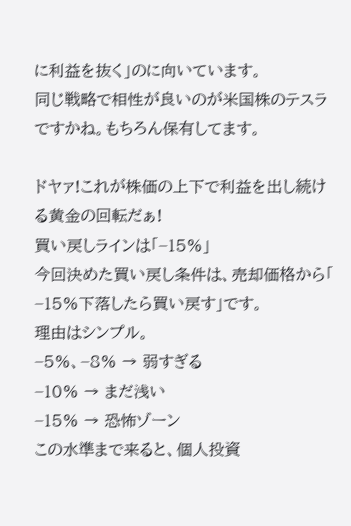に利益を抜く」のに向いています。
同じ戦略で相性が良いのが米国株のテスラですかね。もちろん保有してます。

ドヤァ!これが株価の上下で利益を出し続ける黄金の回転だぁ!
買い戻しラインは「−15%」
今回決めた買い戻し条件は、売却価格から「 −15%下落したら買い戻す」です。
理由はシンプル。
−5%、−8% → 弱すぎる
−10% → まだ浅い
−15% → 恐怖ゾーン
この水準まで来ると、個人投資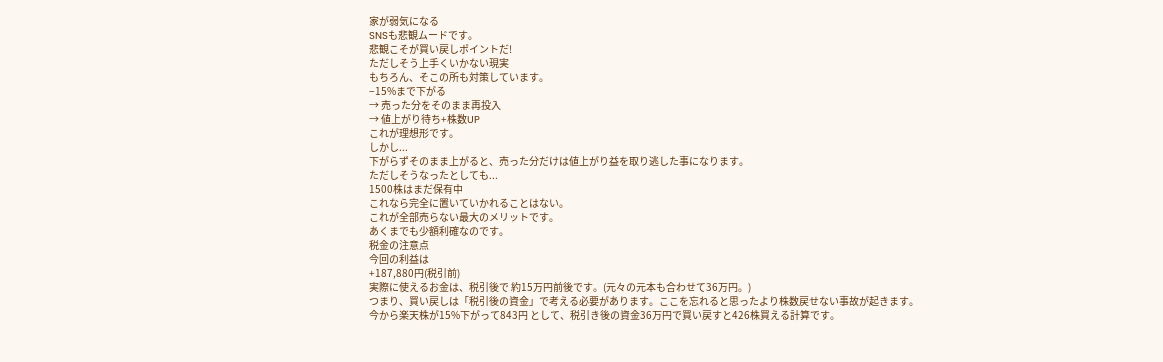家が弱気になる
SNSも悲観ムードです。
悲観こそが買い戻しポイントだ!
ただしそう上手くいかない現実
もちろん、そこの所も対策しています。
−15%まで下がる
→ 売った分をそのまま再投入
→ 値上がり待ち+株数UP
これが理想形です。
しかし...
下がらずそのまま上がると、売った分だけは値上がり益を取り逃した事になります。
ただしそうなったとしても...
1500株はまだ保有中
これなら完全に置いていかれることはない。
これが全部売らない最大のメリットです。
あくまでも少額利確なのです。
税金の注意点
今回の利益は
+187,880円(税引前)
実際に使えるお金は、税引後で 約15万円前後です。(元々の元本も合わせて36万円。)
つまり、買い戻しは「税引後の資金」で考える必要があります。ここを忘れると思ったより株数戻せない事故が起きます。
今から楽天株が15%下がって843円 として、税引き後の資金36万円で買い戻すと426株買える計算です。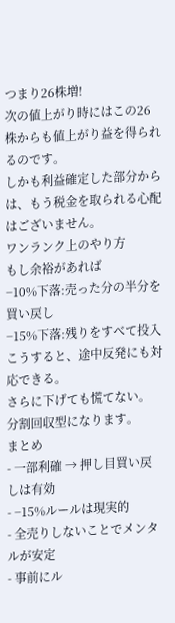つまり26株増!
次の値上がり時にはこの26株からも値上がり益を得られるのです。
しかも利益確定した部分からは、もう税金を取られる心配はございません。
ワンランク上のやり方
もし余裕があれば
−10%下落:売った分の半分を買い戻し
−15%下落:残りをすべて投入
こうすると、途中反発にも対応できる。
さらに下げても慌てない。
分割回収型になります。
まとめ
- 一部利確 → 押し目買い戻しは有効
- −15%ルールは現実的
- 全売りしないことでメンタルが安定
- 事前にル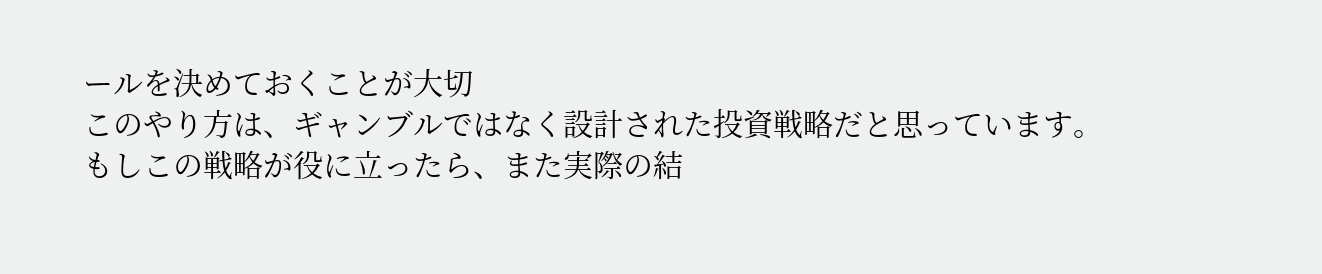ールを決めておくことが大切
このやり方は、ギャンブルではなく設計された投資戦略だと思っています。
もしこの戦略が役に立ったら、また実際の結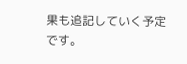果も追記していく予定です。